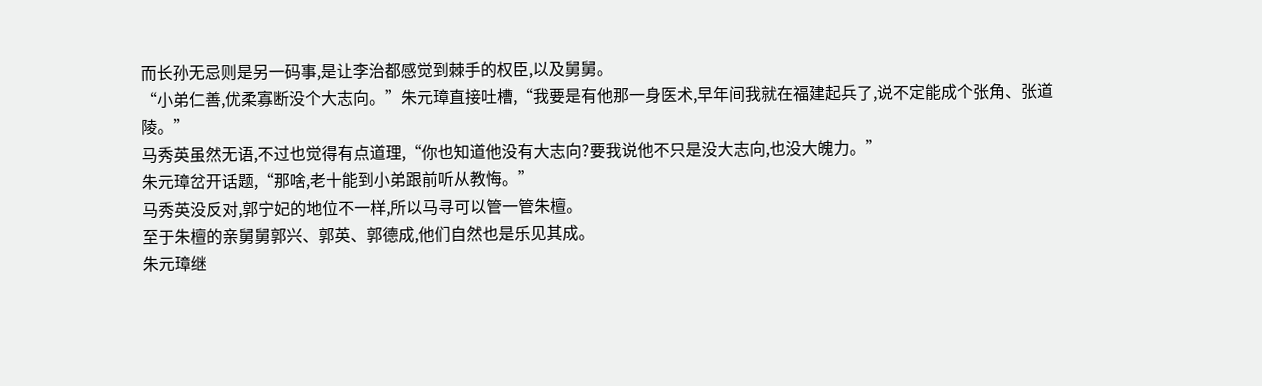而长孙无忌则是另一码事,是让李治都感觉到棘手的权臣,以及舅舅。
“小弟仁善,优柔寡断没个大志向。”朱元璋直接吐槽,“我要是有他那一身医术,早年间我就在福建起兵了,说不定能成个张角、张道陵。”
马秀英虽然无语,不过也觉得有点道理,“你也知道他没有大志向?要我说他不只是没大志向,也没大魄力。”
朱元璋岔开话题,“那啥,老十能到小弟跟前听从教悔。”
马秀英没反对,郭宁妃的地位不一样,所以马寻可以管一管朱檀。
至于朱檀的亲舅舅郭兴、郭英、郭德成,他们自然也是乐见其成。
朱元璋继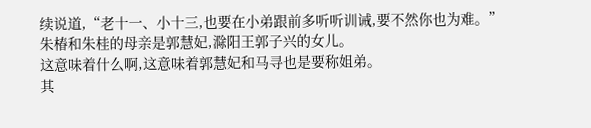续说道,“老十一、小十三,也要在小弟跟前多听听训诫,要不然你也为难。”
朱椿和朱桂的母亲是郭慧妃,滁阳王郭子兴的女儿。
这意味着什么啊,这意味着郭慧妃和马寻也是要称姐弟。
其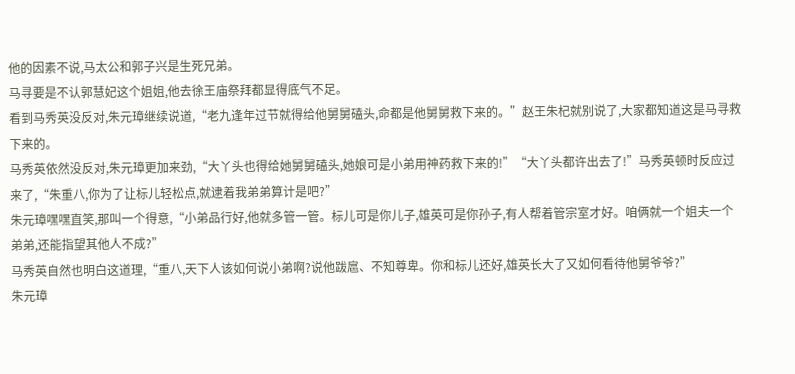他的因素不说,马太公和郭子兴是生死兄弟。
马寻要是不认郭慧妃这个姐姐,他去徐王庙祭拜都显得底气不足。
看到马秀英没反对,朱元璋继续说道,“老九逢年过节就得给他舅舅磕头,命都是他舅舅救下来的。”赵王朱杞就别说了,大家都知道这是马寻救下来的。
马秀英依然没反对,朱元璋更加来劲,“大丫头也得给她舅舅磕头,她娘可是小弟用神药救下来的!”“大丫头都许出去了!”马秀英顿时反应过来了,“朱重八,你为了让标儿轻松点,就逮着我弟弟算计是吧?”
朱元璋嘿嘿直笑,那叫一个得意,“小弟品行好,他就多管一管。标儿可是你儿子,雄英可是你孙子,有人帮着管宗室才好。咱俩就一个姐夫一个弟弟,还能指望其他人不成?”
马秀英自然也明白这道理,“重八,天下人该如何说小弟啊?说他跋扈、不知尊卑。你和标儿还好,雄英长大了又如何看待他舅爷爷?”
朱元璋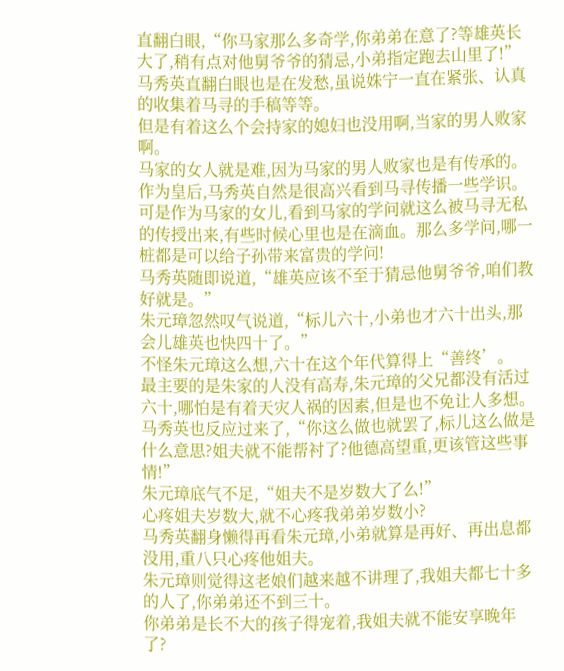直翻白眼,“你马家那么多奇学,你弟弟在意了?等雄英长大了,稍有点对他舅爷爷的猜忌,小弟指定跑去山里了!”
马秀英直翻白眼也是在发愁,虽说姝宁一直在紧张、认真的收集着马寻的手稿等等。
但是有着这么个会持家的媳妇也没用啊,当家的男人败家啊。
马家的女人就是难,因为马家的男人败家也是有传承的。
作为皇后,马秀英自然是很高兴看到马寻传播一些学识。
可是作为马家的女儿,看到马家的学问就这么被马寻无私的传授出来,有些时候心里也是在滴血。那么多学问,哪一桩都是可以给子孙带来富贵的学问!
马秀英随即说道,“雄英应该不至于猜忌他舅爷爷,咱们教好就是。”
朱元璋忽然叹气说道,“标儿六十,小弟也才六十出头,那会儿雄英也快四十了。”
不怪朱元璋这么想,六十在这个年代算得上“善终’。
最主要的是朱家的人没有高寿,朱元璋的父兄都没有活过六十,哪怕是有着天灾人祸的因素,但是也不免让人多想。
马秀英也反应过来了,“你这么做也就罢了,标儿这么做是什么意思?姐夫就不能帮衬了?他德高望重,更该管这些事情!”
朱元璋底气不足,“姐夫不是岁数大了么!”
心疼姐夫岁数大,就不心疼我弟弟岁数小?
马秀英翻身懒得再看朱元璋,小弟就算是再好、再出息都没用,重八只心疼他姐夫。
朱元璋则觉得这老娘们越来越不讲理了,我姐夫都七十多的人了,你弟弟还不到三十。
你弟弟是长不大的孩子得宠着,我姐夫就不能安享晚年了?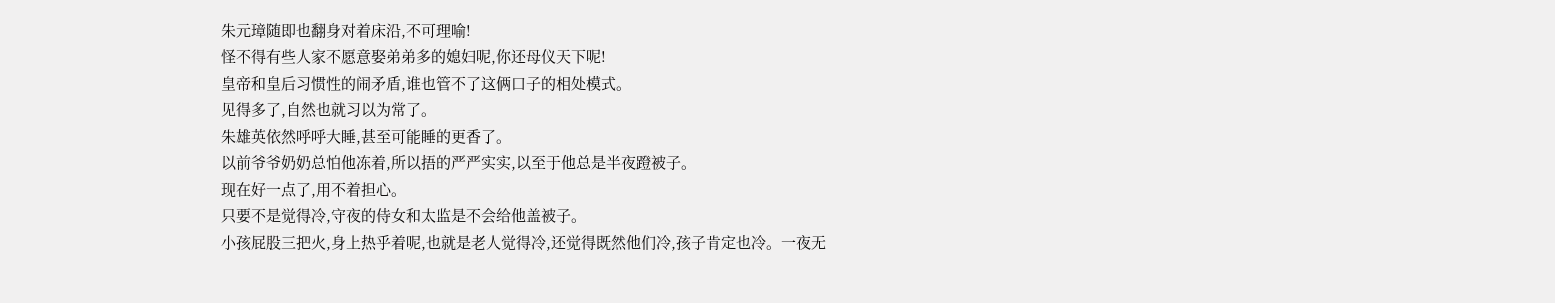朱元璋随即也翻身对着床沿,不可理喻!
怪不得有些人家不愿意娶弟弟多的媳妇呢,你还母仪天下呢!
皇帝和皇后习惯性的闹矛盾,谁也管不了这俩口子的相处模式。
见得多了,自然也就习以为常了。
朱雄英依然呼呼大睡,甚至可能睡的更香了。
以前爷爷奶奶总怕他冻着,所以捂的严严实实,以至于他总是半夜蹬被子。
现在好一点了,用不着担心。
只要不是觉得冷,守夜的侍女和太监是不会给他盖被子。
小孩屁股三把火,身上热乎着呢,也就是老人觉得冷,还觉得既然他们冷,孩子肯定也冷。一夜无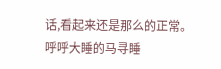话,看起来还是那么的正常。
呼呼大睡的马寻睡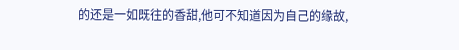的还是一如既往的香甜,他可不知道因为自己的缘故,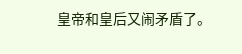皇帝和皇后又闹矛盾了。